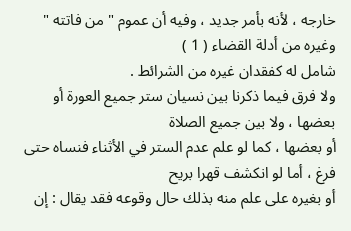خارجه ، لأنه بأمر جديد ، وفيه أن عموم " من فاتته " وغيره من أدلة القضاء ( 1 )
شامل له كفقدان غيره من الشرائط .
ولا فرق فيما ذكرنا بين نسيان ستر جميع العورة أو بعضها ، ولا بين جميع الصلاة
أو بعضها ، كما لو علم عدم الستر في الأثناء فنساه حتى فرغ ، أما لو انكشف قهرا بريح
أو بغيره على علم منه بذلك حال وقوعه فقد يقال : إن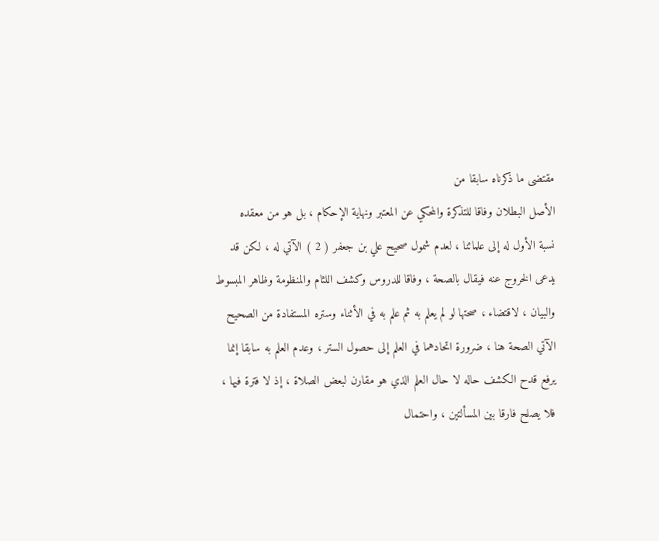مقتضى ما ذكرناه سابقا من
الأصل البطلان وفاقا للتذكرة والمحكي عن المعتبر ونهاية الإحكام ، بل هو من معقده
نسبة الأول له إلى علمائنا ، لعدم شمول صحيح علي بن جعفر ( 2 ) الآتي له ، لكن قد
يدعى الخروج عنه فيقال بالصحة ، وفاقا للدروس وكشف اللثام والمنظومة وظاهر المبسوط
والبيان ، لاقتضاء ، صحتها لو لم يعلم به ثم علم به في الأثناء وستره المستفادة من الصحيح
الآتي الصحة هنا ، ضرورة اتحادهما في العلم إلى حصول الستر ، وعدم العلم به سابقا إنما
يرفع قدح الكشف حاله لا حال العلم الذي هو مقارن لبعض الصلاة ، إذ لا فترة فيها ،
فلا يصلح فارقا بين المسألتين ، واحتمال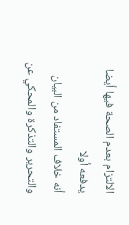الالتزام بعدم الصحة فيها أيضا يدفعه أولا
أنه خلاف المستفاد من البيان والتحرير والتذكرة والمحكي عن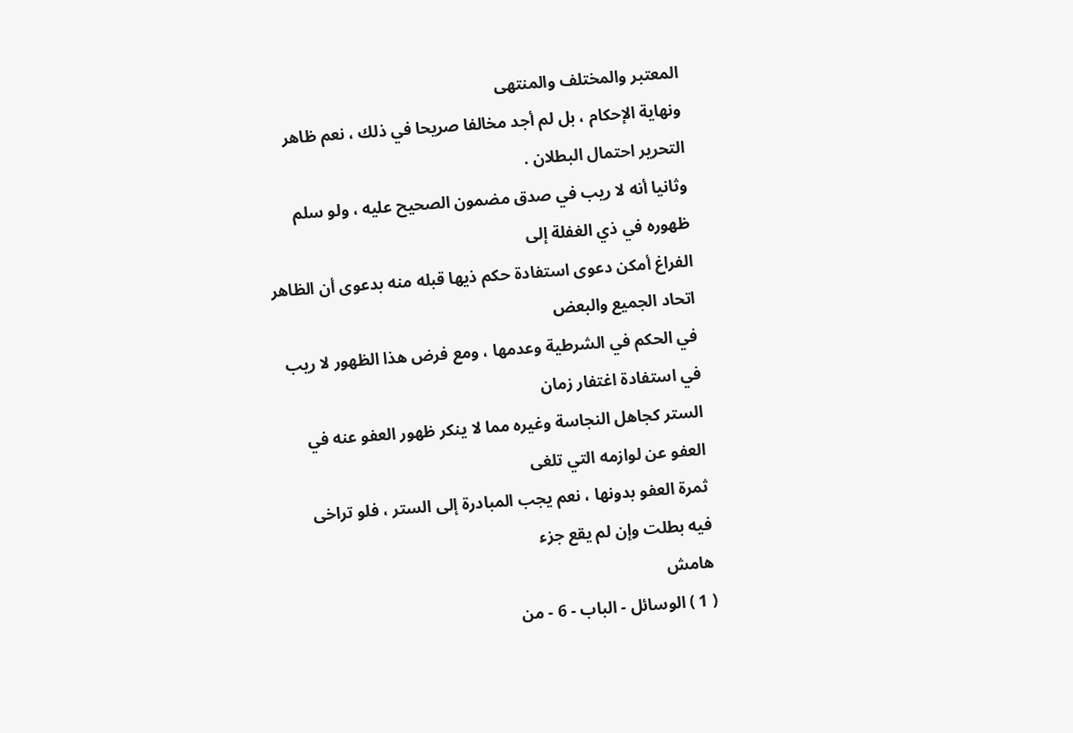المعتبر والمختلف والمنتهى
ونهاية الإحكام ، بل لم أجد مخالفا صريحا في ذلك ، نعم ظاهر التحرير احتمال البطلان .
وثانيا أنه لا ريب في صدق مضمون الصحيح عليه ، ولو سلم ظهوره في ذي الغفلة إلى
الفراغ أمكن دعوى استفادة حكم ذيها قبله منه بدعوى أن الظاهر اتحاد الجميع والبعض
في الحكم في الشرطية وعدمها ، ومع فرض هذا الظهور لا ريب في استفادة اغتفار زمان
الستر كجاهل النجاسة وغيره مما لا ينكر ظهور العفو عنه في العفو عن لوازمه التي تلغى
ثمرة العفو بدونها ، نعم يجب المبادرة إلى الستر ، فلو تراخى فيه بطلت وإن لم يقع جزء
هامش
( 1 ) الوسائل - الباب - 6 - من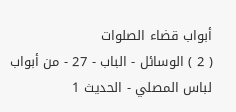أبواب قضاء الصلوات
( 2 ) الوسائل - الباب - 27 - من أبواب لباس المصلي - الحديث 1